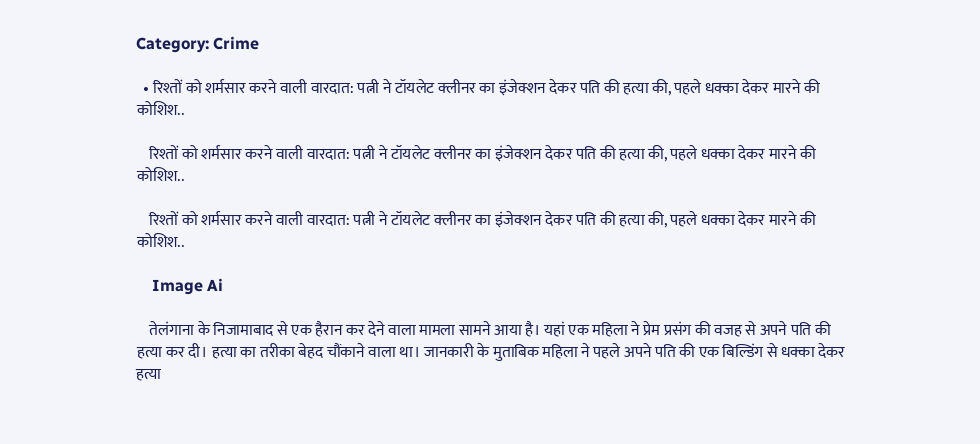Category: Crime

  • रिश्तों को शर्मसार करने वाली वारदात: पत्नी ने टॉयलेट क्लीनर का इंजेक्शन देकर पति की हत्या की, पहले धक्का देकर मारने की कोशिश..

    रिश्तों को शर्मसार करने वाली वारदात: पत्नी ने टॉयलेट क्लीनर का इंजेक्शन देकर पति की हत्या की, पहले धक्का देकर मारने की कोशिश..

    रिश्तों को शर्मसार करने वाली वारदात: पत्नी ने टॉयलेट क्लीनर का इंजेक्शन देकर पति की हत्या की, पहले धक्का देकर मारने की कोशिश..

    Image Ai

    तेलंगाना के निजामाबाद से एक हैरान कर देने वाला मामला सामने आया है। यहां एक महिला ने प्रेम प्रसंग की वजह से अपने पति की हत्या कर दी। हत्या का तरीका बेहद चौंकाने वाला था। जानकारी के मुताबिक महिला ने पहले अपने पति की एक बिल्डिंग से धक्का देकर हत्या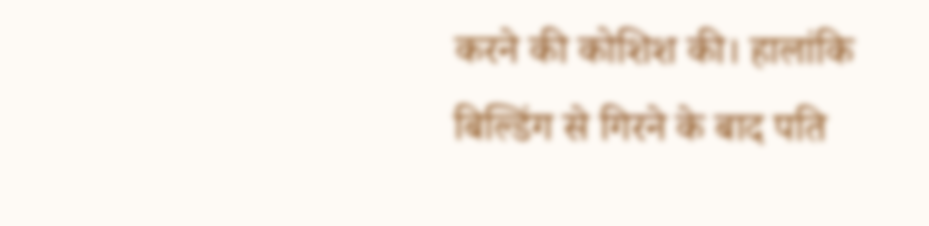करने की कोशिश की। हालांकि बिल्डिंग से गिरने के बाद पति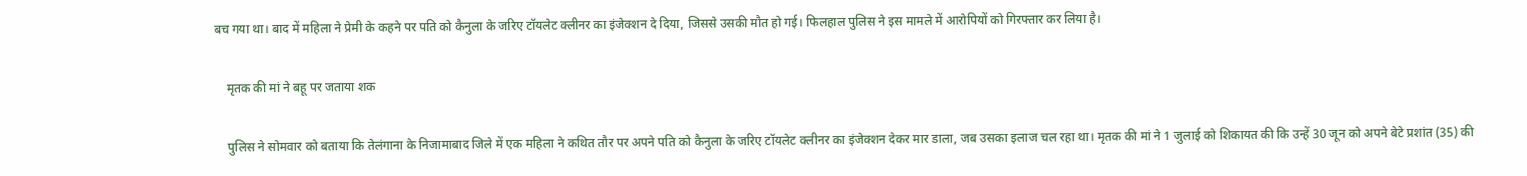बच गया था। बाद में महिला ने प्रेमी के कहने पर पति को कैनुला के जरिए टॉयलेट क्लीनर का इंजेक्शन दे दिया, जिससे उसकी मौत हो गई। फिलहाल पुलिस ने इस मामले में आरोपियों को गिरफ्तार कर लिया है।

    मृतक की मां ने बहू पर जताया शक

    पुलिस ने सोमवार को बताया कि तेलंगाना के निजामाबाद जिले में एक महिला ने कथित तौर पर अपने पति को कैनुला के जरिए टॉयलेट क्लीनर का इंजेक्शन देकर मार डाला, जब उसका इलाज चल रहा था। मृतक की मां ने 1 जुलाई को शिकायत की कि उन्हें 30 जून को अपने बेटे प्रशांत (35) की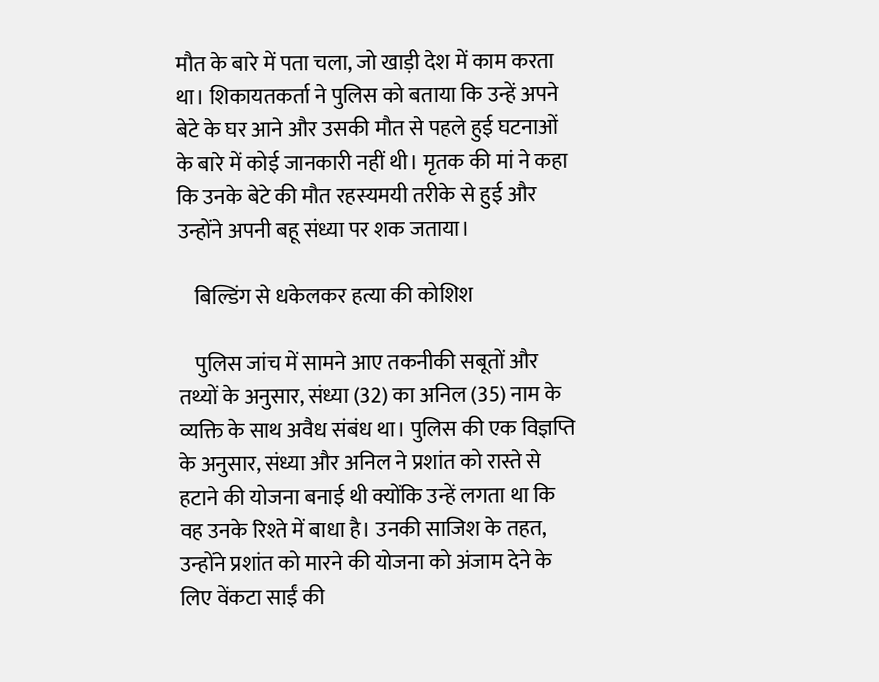मौत के बारे में पता चला, जो खाड़ी देश में काम करता था। शिकायतकर्ता ने पुलिस को बताया कि उन्हें अपने बेटे के घर आने और उसकी मौत से पहले हुई घटनाओं के बारे में कोई जानकारी नहीं थी। मृतक की मां ने कहा कि उनके बेटे की मौत रहस्यमयी तरीके से हुई और उन्होंने अपनी बहू संध्या पर शक जताया।

    बिल्डिंग से धकेलकर हत्या की कोशिश

    पुलिस जांच में सामने आए तकनीकी सबूतों और तथ्यों के अनुसार, संध्या (32) का अनिल (35) नाम के व्यक्ति के साथ अवैध संबंध था। पुलिस की एक विज्ञप्ति के अनुसार, संध्या और अनिल ने प्रशांत को रास्ते से हटाने की योजना बनाई थी क्योंकि उन्हें लगता था कि वह उनके रिश्ते में बाधा है। उनकी साजिश के तहत, उन्होंने प्रशांत को मारने की योजना को अंजाम देने के लिए वेंकटा साईं की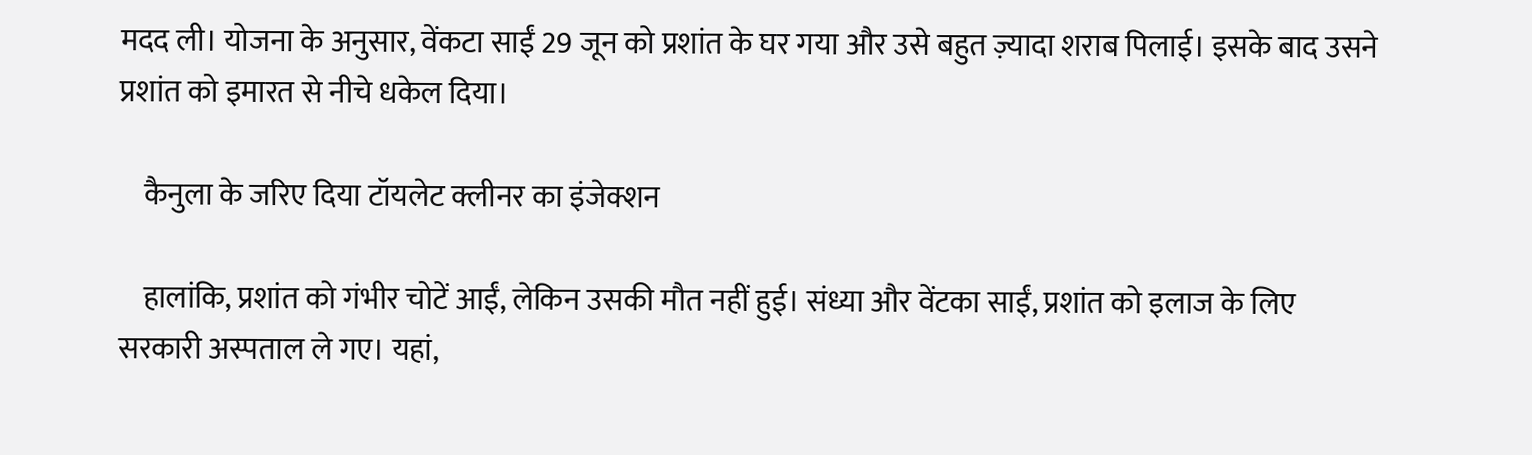मदद ली। योजना के अनुसार, वेंकटा साईं 29 जून को प्रशांत के घर गया और उसे बहुत ज़्यादा शराब पिलाई। इसके बाद उसने प्रशांत को इमारत से नीचे धकेल दिया।

    कैनुला के जरिए दिया टॉयलेट क्लीनर का इंजेक्शन

    हालांकि, प्रशांत को गंभीर चोटें आईं, लेकिन उसकी मौत नहीं हुई। संध्या और वेंटका साईं, प्रशांत को इलाज के लिए सरकारी अस्पताल ले गए। यहां,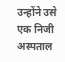उन्होंने उसे एक निजी अस्पताल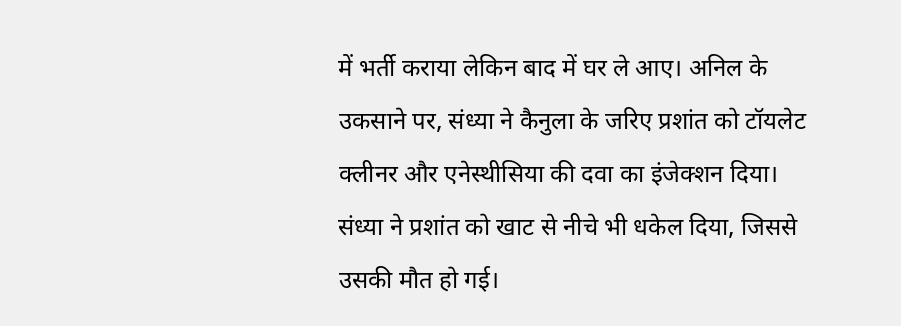में भर्ती कराया लेकिन बाद में घर ले आए। अनिल के उकसाने पर, संध्या ने कैनुला के जरिए प्रशांत को टॉयलेट क्लीनर और एनेस्थीसिया की दवा का इंजेक्शन दिया। संध्या ने प्रशांत को खाट से नीचे भी धकेल दिया, जिससे उसकी मौत हो गई।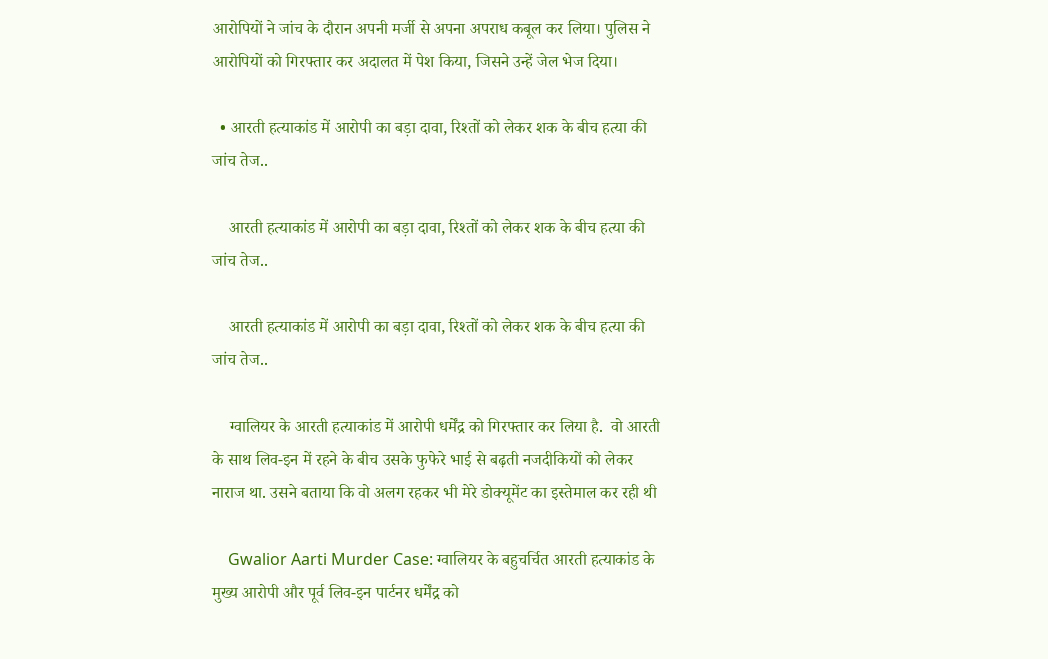आरोपियों ने जांच के दौरान अपनी मर्जी से अपना अपराध कबूल कर लिया। पुलिस ने आरोपियों को गिरफ्तार कर अदालत में पेश किया, जिसने उन्हें जेल भेज दिया।

  • आरती हत्याकांड में आरोपी का बड़ा दावा, रिश्तों को लेकर शक के बीच हत्या की जांच तेज..

    आरती हत्याकांड में आरोपी का बड़ा दावा, रिश्तों को लेकर शक के बीच हत्या की जांच तेज..

    आरती हत्याकांड में आरोपी का बड़ा दावा, रिश्तों को लेकर शक के बीच हत्या की जांच तेज..

    ग्वालियर के आरती हत्याकांड में आरोपी धर्मेंद्र को गिरफ्तार कर लिया है.  वो आरती के साथ लिव-इन में रहने के बीच उसके फुफेरे भाई से बढ़ती नजदीकियों को लेकर नाराज था. उसने बताया कि वो अलग रहकर भी मेरे डोक्यूमेंट का इस्तेमाल कर रही थी

    Gwalior Aarti Murder Case: ग्वालियर के बहुचर्चित आरती हत्याकांड के मुख्य आरोपी और पूर्व लिव-इन पार्टनर धर्मेंद्र को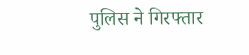पुलिस ने गिरफ्तार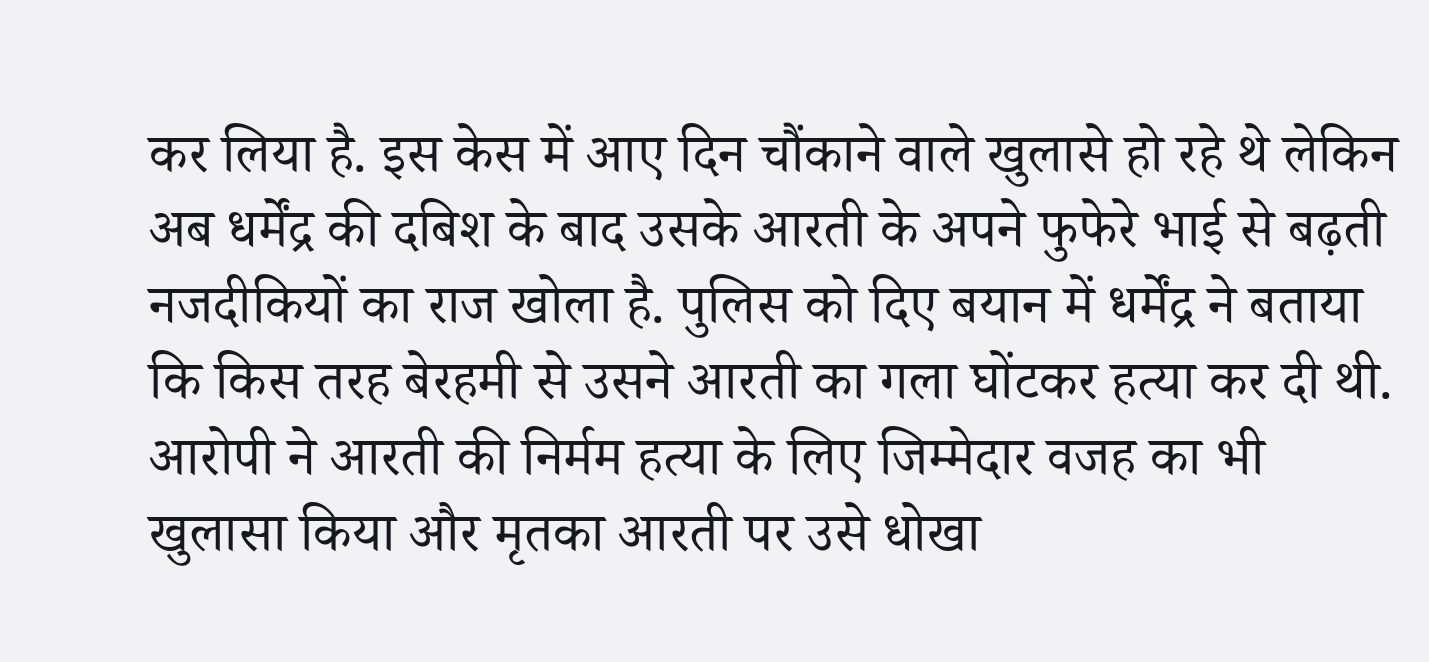कर लिया है. इस केस में आए दिन चौंकाने वाले खुलासे हो रहे थे लेकिन अब धर्मेंद्र की दबिश के बाद उसके आरती के अपने फुफेरे भाई से बढ़ती नजदीकियों का राज खोला है. पुलिस को दिए बयान में धर्मेंद्र ने बताया कि किस तरह बेरहमी से उसने आरती का गला घोंटकर हत्या कर दी थी. आरोपी ने आरती की निर्मम हत्या के लिए जिम्मेदार वजह का भी खुलासा किया और मृतका आरती पर उसे धोखा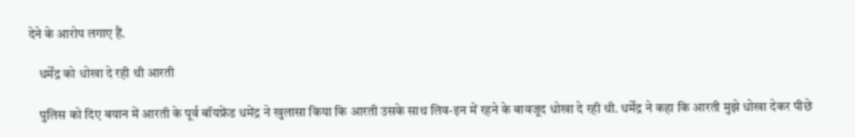देने के आरोप लगाए हैं.

    धर्मेंद्र को धोखा दे रही थी आरती

    पुलिस को दिए बयान में आरती के पूर्व बॉयफ्रेंड धमेंद्र ने खुलासा किया कि आरती उसके साथ लिव-इन में रहने के बावजूद धोखा दे रही थी. धर्मेंद्र ने कहा कि आरती मुझे धोखा देकर पीछे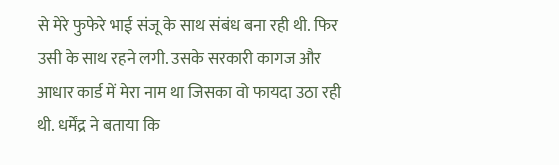से मेरे फुफेरे भाई संजू के साथ संबंध बना रही थी. फिर उसी के साथ रहने लगी. उसके सरकारी कागज और आधार कार्ड में मेरा नाम था जिसका वो फायदा उठा रही थी. धर्मेंद्र ने बताया कि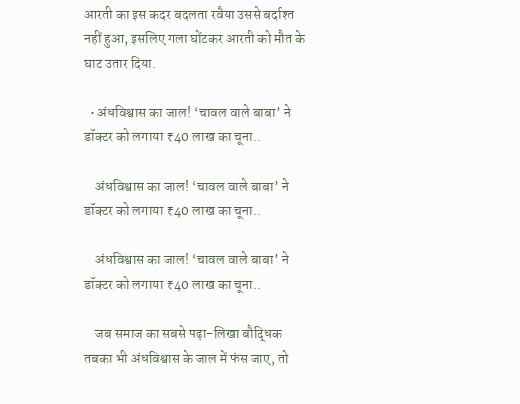आरती का इस कदर बदलता रवैया उससे बर्दाश्त नहीं हुआ, इसलिए गला घोंटकर आरती को मौत के घाट उतार दिया.

  • अंधविश्वास का जाल! ‘चावल वाले बाबा’ ने डॉक्टर को लगाया ₹40 लाख का चूना..

    अंधविश्वास का जाल! ‘चावल वाले बाबा’ ने डॉक्टर को लगाया ₹40 लाख का चूना..

    अंधविश्वास का जाल! ‘चावल वाले बाबा’ ने डॉक्टर को लगाया ₹40 लाख का चूना..

    जब समाज का सबसे पढ़ा-लिखा बौद्धिक तबका भी अंधविश्वास के जाल में फंस जाए, तो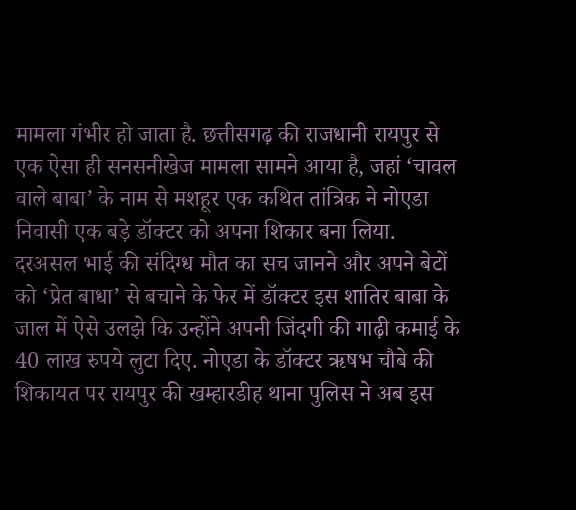मामला गंभीर हो जाता है. छत्तीसगढ़ की राजधानी रायपुर से एक ऐसा ही सनसनीखेज मामला सामने आया है, जहां ‘चावल वाले बाबा’ के नाम से मशहूर एक कथित तांत्रिक ने नोएडा निवासी एक बड़े डॉक्टर को अपना शिकार बना लिया. दरअसल भाई की संदिग्ध मौत का सच जानने और अपने बेटों को ‘प्रेत बाधा’ से बचाने के फेर में डॉक्टर इस शातिर बाबा के जाल में ऐसे उलझे कि उन्होंने अपनी जिंदगी की गाढ़ी कमाई के 40 लाख रुपये लुटा दिए. नोएडा के डॉक्टर ऋषभ चौबे की शिकायत पर रायपुर की खम्हारडीह थाना पुलिस ने अब इस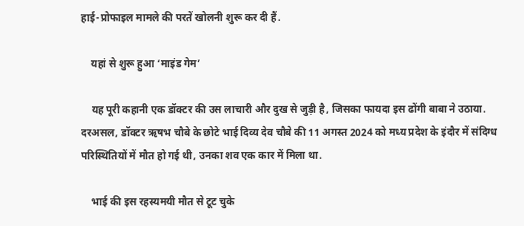हाई-प्रोफाइल मामले की परतें खोलनी शुरू कर दी हैं.

    यहां से शुरू हुआ ‘माइंड गेम’

    यह पूरी कहानी एक डॉक्टर की उस लाचारी और दुख से जुड़ी है, जिसका फायदा इस ढोंगी बाबा ने उठाया. दरअसल, डॉक्टर ऋषभ चौबे के छोटे भाई दिव्य देव चौबे की 11 अगस्त 2024 को मध्य प्रदेश के इंदौर में संदिग्ध परिस्थितियों में मौत हो गई थी, उनका शव एक कार में मिला था.

    भाई की इस रहस्यमयी मौत से टूट चुके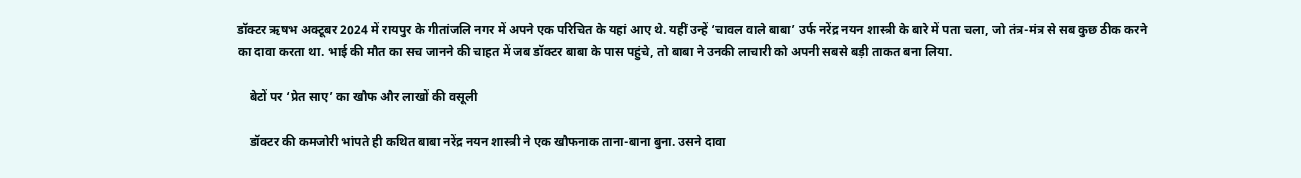डॉक्टर ऋषभ अक्टूबर 2024 में रायपुर के गीतांजलि नगर में अपने एक परिचित के यहां आए थे. यहीं उन्हें ‘चावल वाले बाबा’ उर्फ नरेंद्र नयन शास्त्री के बारे में पता चला, जो तंत्र-मंत्र से सब कुछ ठीक करने का दावा करता था. भाई की मौत का सच जानने की चाहत में जब डॉक्टर बाबा के पास पहुंचे, तो बाबा ने उनकी लाचारी को अपनी सबसे बड़ी ताकत बना लिया.

    बेटों पर ‘प्रेत साए’ का खौफ और लाखों की वसूली

    डॉक्टर की कमजोरी भांपते ही कथित बाबा नरेंद्र नयन शास्त्री ने एक खौफनाक ताना-बाना बुना. उसने दावा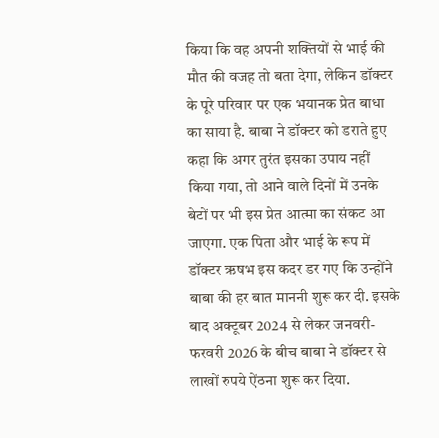किया कि वह अपनी शक्तियों से भाई की मौत की वजह तो बता देगा, लेकिन डॉक्टर के पूरे परिवार पर एक भयानक प्रेत बाधा का साया है. बाबा ने डॉक्टर को डराते हुए कहा कि अगर तुरंत इसका उपाय नहीं किया गया, तो आने वाले दिनों में उनके बेटों पर भी इस प्रेत आत्मा का संकट आ जाएगा. एक पिता और भाई के रूप में डॉक्टर ऋषभ इस कदर डर गए कि उन्होंने बाबा की हर बात माननी शुरू कर दी. इसके बाद अक्टूबर 2024 से लेकर जनवरी-फरवरी 2026 के बीच बाबा ने डॉक्टर से लाखों रुपये ऐंठना शुरू कर दिया.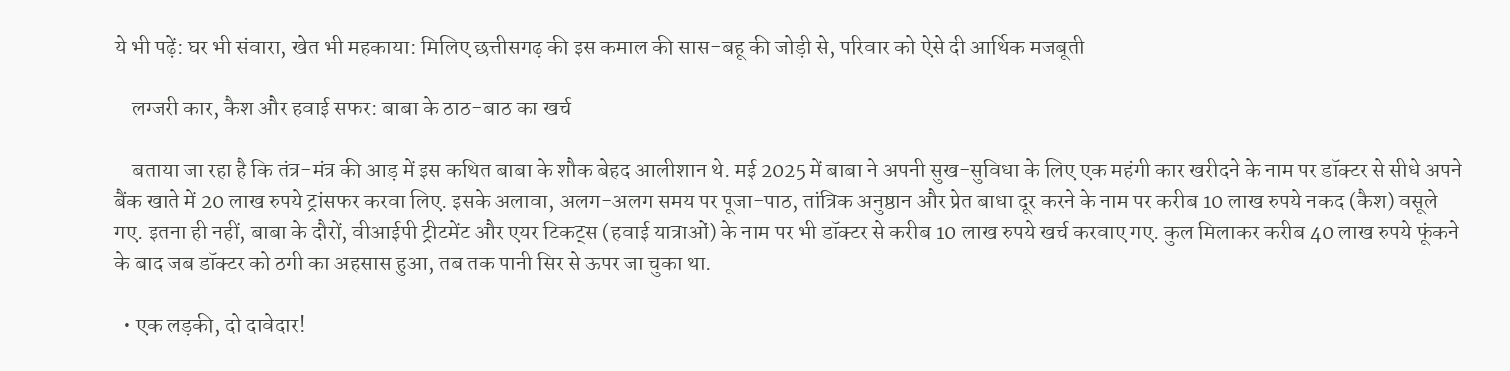ये भी पढ़ें: घर भी संवारा, खेत भी महकाया: मिलिए छत्तीसगढ़ की इस कमाल की सास-बहू की जोड़ी से, परिवार को ऐसे दी आर्थिक मजबूती

    लग्जरी कार, कैश और हवाई सफर: बाबा के ठाठ-बाठ का खर्च

    बताया जा रहा है कि तंत्र-मंत्र की आड़ में इस कथित बाबा के शौक बेहद आलीशान थे. मई 2025 में बाबा ने अपनी सुख-सुविधा के लिए एक महंगी कार खरीदने के नाम पर डॉक्टर से सीधे अपने बैंक खाते में 20 लाख रुपये ट्रांसफर करवा लिए. इसके अलावा, अलग-अलग समय पर पूजा-पाठ, तांत्रिक अनुष्ठान और प्रेत बाधा दूर करने के नाम पर करीब 10 लाख रुपये नकद (कैश) वसूले गए. इतना ही नहीं, बाबा के दौरों, वीआईपी ट्रीटमेंट और एयर टिकट्स (हवाई यात्राओं) के नाम पर भी डॉक्टर से करीब 10 लाख रुपये खर्च करवाए गए. कुल मिलाकर करीब 40 लाख रुपये फूंकने के बाद जब डॉक्टर को ठगी का अहसास हुआ, तब तक पानी सिर से ऊपर जा चुका था.

  • एक लड़की, दो दावेदार!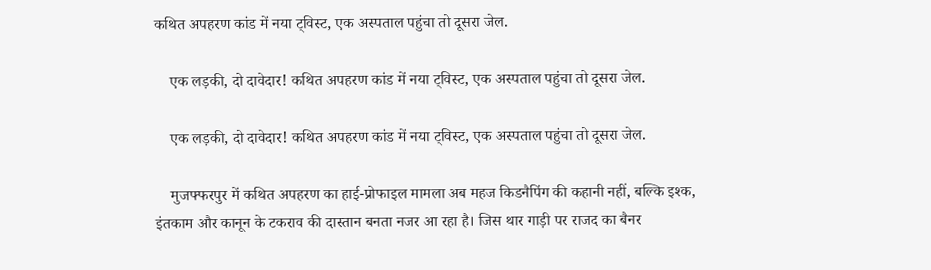कथित अपहरण कांड में नया ट्विस्ट, एक अस्पताल पहुंचा तो दूसरा जेल.

    एक लड़की, दो दावेदार! कथित अपहरण कांड में नया ट्विस्ट, एक अस्पताल पहुंचा तो दूसरा जेल.

    एक लड़की, दो दावेदार! कथित अपहरण कांड में नया ट्विस्ट, एक अस्पताल पहुंचा तो दूसरा जेल.

    मुजफ्फरपुर में कथित अपहरण का हाई-प्रोफाइल मामला अब महज किडनैपिंग की कहानी नहीं, बल्कि इश्क, इंतकाम और कानून के टकराव की दास्तान बनता नजर आ रहा है। जिस थार गाड़ी पर राजद का बैनर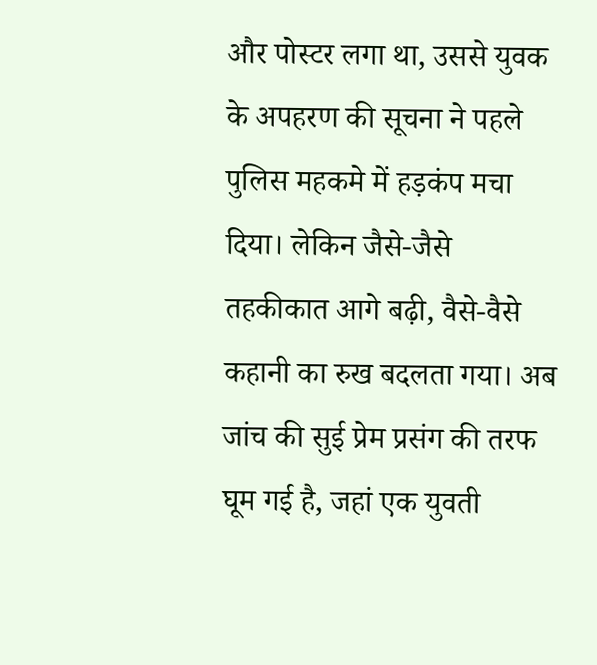और पोस्टर लगा था, उससे युवक के अपहरण की सूचना ने पहले पुलिस महकमे में हड़कंप मचा दिया। लेकिन जैसे-जैसे तहकीकात आगे बढ़ी, वैसे-वैसे कहानी का रुख बदलता गया। अब जांच की सुई प्रेम प्रसंग की तरफ घूम गई है, जहां एक युवती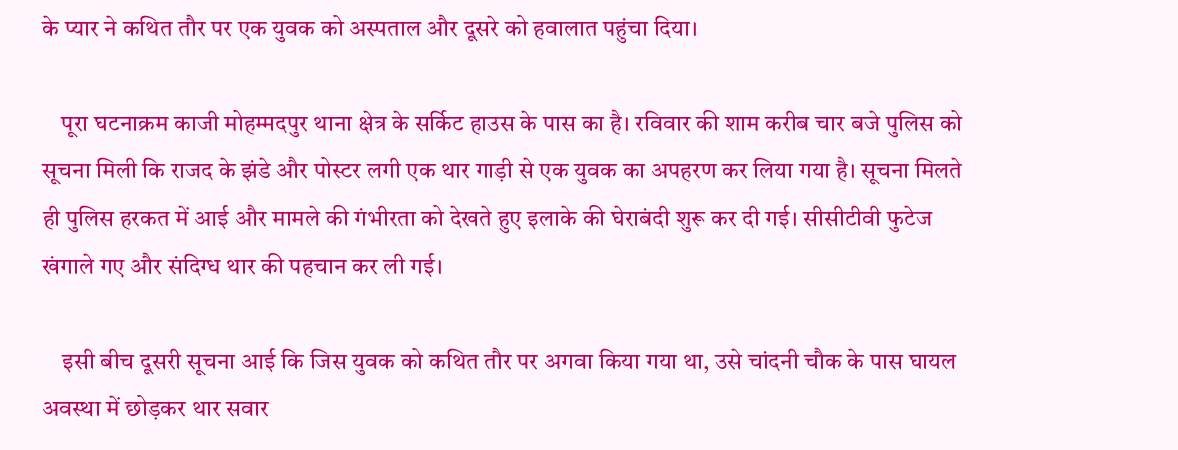के प्यार ने कथित तौर पर एक युवक को अस्पताल और दूसरे को हवालात पहुंचा दिया।

    पूरा घटनाक्रम काजी मोहम्मदपुर थाना क्षेत्र के सर्किट हाउस के पास का है। रविवार की शाम करीब चार बजे पुलिस को सूचना मिली कि राजद के झंडे और पोस्टर लगी एक थार गाड़ी से एक युवक का अपहरण कर लिया गया है। सूचना मिलते ही पुलिस हरकत में आई और मामले की गंभीरता को देखते हुए इलाके की घेराबंदी शुरू कर दी गई। सीसीटीवी फुटेज खंगाले गए और संदिग्ध थार की पहचान कर ली गई।

    इसी बीच दूसरी सूचना आई कि जिस युवक को कथित तौर पर अगवा किया गया था, उसे चांदनी चौक के पास घायल अवस्था में छोड़कर थार सवार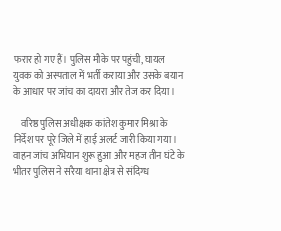फरार हो गए हैं। पुलिस मौके पर पहुंची, घायल युवक को अस्पताल में भर्ती कराया और उसके बयान के आधार पर जांच का दायरा और तेज कर दिया।

    वरिष्ठ पुलिस अधीक्षक कांतेश कुमार मिश्रा के निर्देश पर पूरे जिले में हाई अलर्ट जारी किया गया। वाहन जांच अभियान शुरू हुआ और महज तीन घंटे के भीतर पुलिस ने सरैया थाना क्षेत्र से संदिग्ध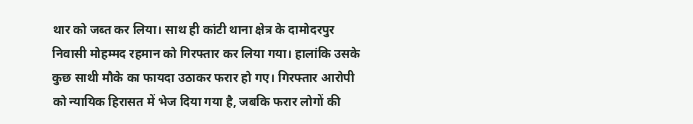थार को जब्त कर लिया। साथ ही कांटी थाना क्षेत्र के दामोदरपुर निवासी मोहम्मद रहमान को गिरफ्तार कर लिया गया। हालांकि उसके कुछ साथी मौके का फायदा उठाकर फरार हो गए। गिरफ्तार आरोपी को न्यायिक हिरासत में भेज दिया गया है, जबकि फरार लोगों की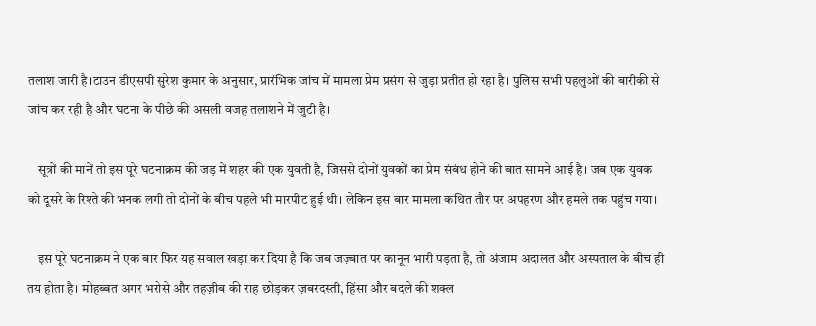तलाश जारी है।टाउन डीएसपी सुरेश कुमार के अनुसार, प्रारंभिक जांच में मामला प्रेम प्रसंग से जुड़ा प्रतीत हो रहा है। पुलिस सभी पहलुओं की बारीकी से जांच कर रही है और घटना के पीछे की असली वजह तलाशने में जुटी है।

    सूत्रों की मानें तो इस पूरे घटनाक्रम की जड़ में शहर की एक युवती है, जिससे दोनों युवकों का प्रेम संबंध होने की बात सामने आई है। जब एक युवक को दूसरे के रिश्ते की भनक लगी तो दोनों के बीच पहले भी मारपीट हुई थी। लेकिन इस बार मामला कथित तौर पर अपहरण और हमले तक पहुंच गया।

    इस पूरे घटनाक्रम ने एक बार फिर यह सवाल खड़ा कर दिया है कि जब जज़्बात पर कानून भारी पड़ता है, तो अंजाम अदालत और अस्पताल के बीच ही तय होता है। मोहब्बत अगर भरोसे और तहज़ीब की राह छोड़कर ज़बरदस्ती, हिंसा और बदले की शक्ल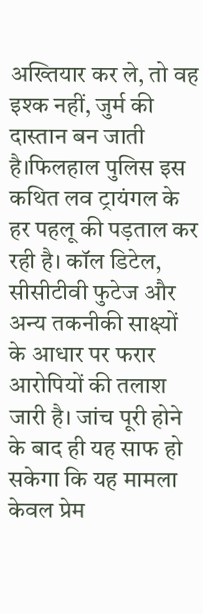अख्तियार कर ले, तो वह इश्क नहीं, जुर्म की दास्तान बन जाती है।फिलहाल पुलिस इस कथित लव ट्रायंगल के हर पहलू की पड़ताल कर रही है। कॉल डिटेल, सीसीटीवी फुटेज और अन्य तकनीकी साक्ष्यों के आधार पर फरार आरोपियों की तलाश जारी है। जांच पूरी होने के बाद ही यह साफ हो सकेगा कि यह मामला केवल प्रेम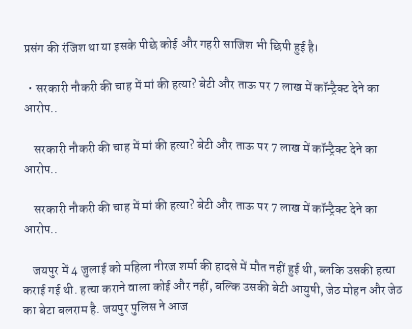प्रसंग की रंजिश था या इसके पीछे कोई और गहरी साजिश भी छिपी हुई है।

  • सरकारी नौकरी की चाह में मां की हत्या? बेटी और ताऊ पर 7 लाख में कॉन्ट्रैक्ट देने का आरोप..

    सरकारी नौकरी की चाह में मां की हत्या? बेटी और ताऊ पर 7 लाख में कॉन्ट्रैक्ट देने का आरोप..

    सरकारी नौकरी की चाह में मां की हत्या? बेटी और ताऊ पर 7 लाख में कॉन्ट्रैक्ट देने का आरोप..

    जयपुर में 4 जुलाई को मह‍िला नीरज शर्मा की हादसे में मौत नहीं हुई थी, ब्‍लक‍ि उसकी हत्‍या कराई गई थी. हत्‍या कराने वाला कोई और नहीं, बल्‍कि‍ उसकी बेटी आयुषी, जेठ मोहन और जेठ का बेटा बलराम है. जयपुर पुल‍िस ने आज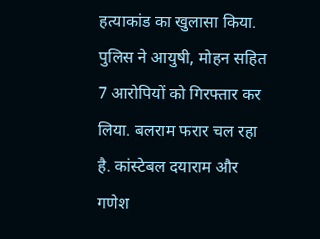हत्‍याकांड का खुलासा क‍िया. पुल‍िस ने आयुष‍ी, मोहन सह‍ित 7 आरोप‍ियों को ग‍िरफ्तार कर ल‍िया. बलराम फरार चल रहा है. कांस्‍टेबल दयाराम और गणेश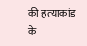की हत्‍याकांड के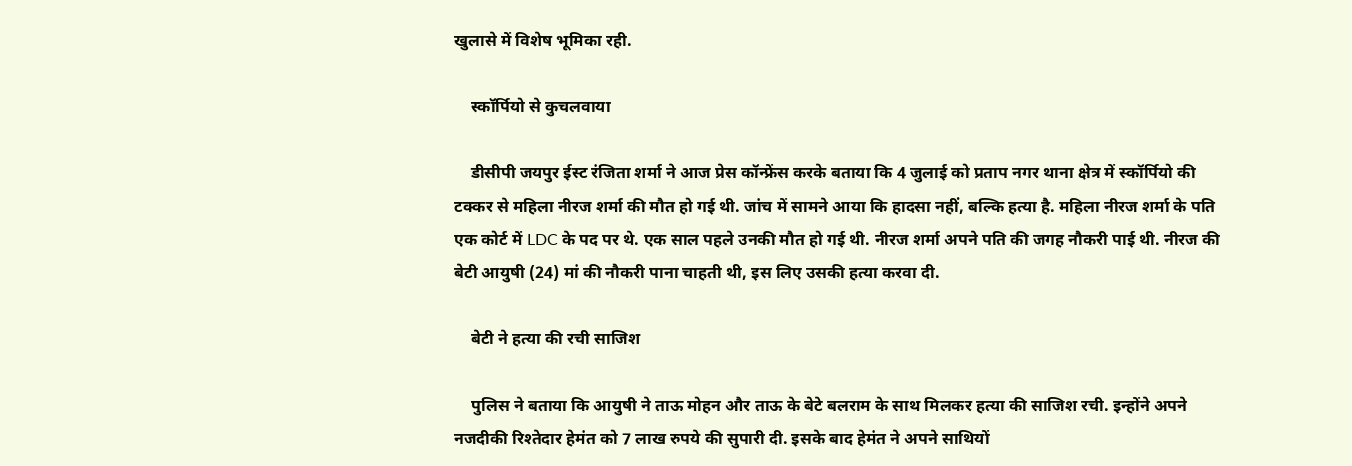खुलासे में व‍िशेष भूमिका रही.

    स्कॉर्पियो से कुचलवाया

    डीसीपी जयपुर ईस्ट रंजिता शर्मा ने आज प्रेस कॉन्फ्रेंस करके बताया क‍ि 4 जुलाई को प्रताप नगर थाना क्षेत्र में स्‍कॉर्प‍ियो की टक्‍कर से मह‍िला नीरज शर्मा की मौत हो गई थी. जांच में सामने आया क‍ि हादसा नहीं, बल्‍क‍ि हत्‍या है. मह‍िला नीरज शर्मा के पत‍ि एक कोर्ट में LDC के पद पर थे. एक साल पहले उनकी मौत हो गई थी. नीरज शर्मा अपने पत‍ि की जगह नौकरी पाई थी. नीरज की बेटी आयुषी (24) मां की नौकरी पाना चाहती थी, इस ल‍िए उसकी हत्‍या करवा दी.

    बेटी ने हत्या की रची साजिश

    पुल‍िस ने बताया क‍ि आयुषी ने ताऊ मोहन और ताऊ के बेटे बलराम के साथ मिलकर हत्या की साज‍िश रची. इन्होंने अपने नजदीकी र‍िश्‍तेदार हेमंत को 7 लाख रुपये की सुपारी दी. इसके बाद हेमंत ने अपने साथ‍ियों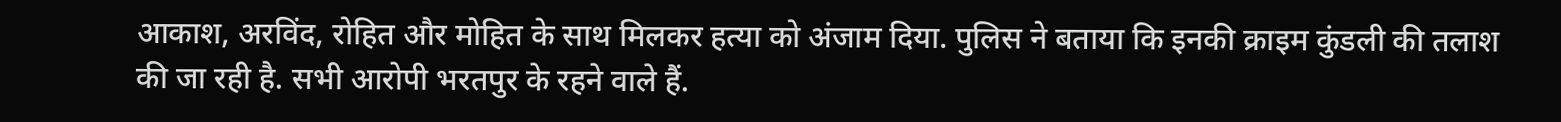आकाश, अरव‍िंद, रोह‍ित और मोह‍ित के साथ म‍िलकर हत्‍या को अंजाम द‍िया. पुल‍िस ने बताया क‍ि इनकी क्राइम कुंडली की तलाश की जा रही है. सभी आरोपी भरतपुर के रहने वाले हैं.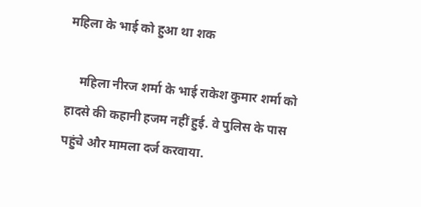महिला के भाई को हुआ था शक

    मह‍िला नीरज शर्मा के भाई राकेश कुमार शर्मा को हादसे की कहानी हजम नहीं हुई. वे पुलिस के पास पहुंचे और मामला दर्ज करवाया.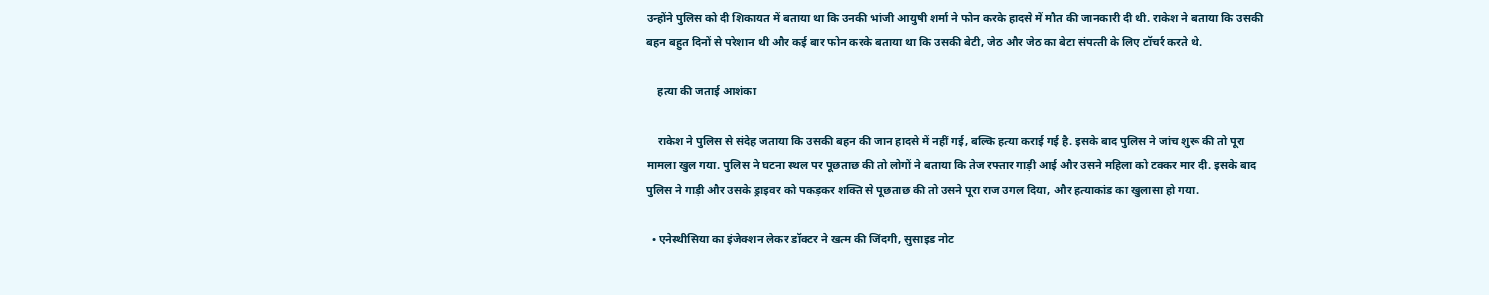उन्होंने पुल‍िस को द‍ी श‍िकायत में बताया था क‍ि उनकी भांजी आयुषी शर्मा ने फोन करके हादसे में मौत की जानकारी दी थी. राकेश ने बताया क‍ि उसकी बहन बहुत द‍िनों से परेशान थी और कई बार फोन करके बताया था क‍ि उसकी बेटी, जेठ और जेठ का बेटा संपत्‍ती के ल‍िए टॉचर्र करते थे.

    हत्या की जताई आशंका

    राकेश ने पुल‍िस से संदेह जताया क‍ि उसकी बहन की जान हादसे में नहीं गई, बल्‍क‍ि हत्‍या कराई गई है. इसके बाद पुल‍िस ने जांच शुरू की तो पूरा मामला खुल गया. पुल‍िस ने घटना स्‍थल पर पूछताछ की तो लोगों ने बताया क‍ि तेज रफ्तार गाड़ी आई और उसने मह‍िला को टक्‍कर मार दी. इसके बाद पुल‍िस ने गाड़ी और उसके ड्राइवर को पकड़कर शक्‍ति‍ से पूछताछ की तो उसने पूरा राज उगल द‍िया, और हत्याकांड का खुलासा हो गया.

  • एनेस्थीसिया का इंजेक्शन लेकर डॉक्टर ने खत्म की जिंदगी, सुसाइड नोट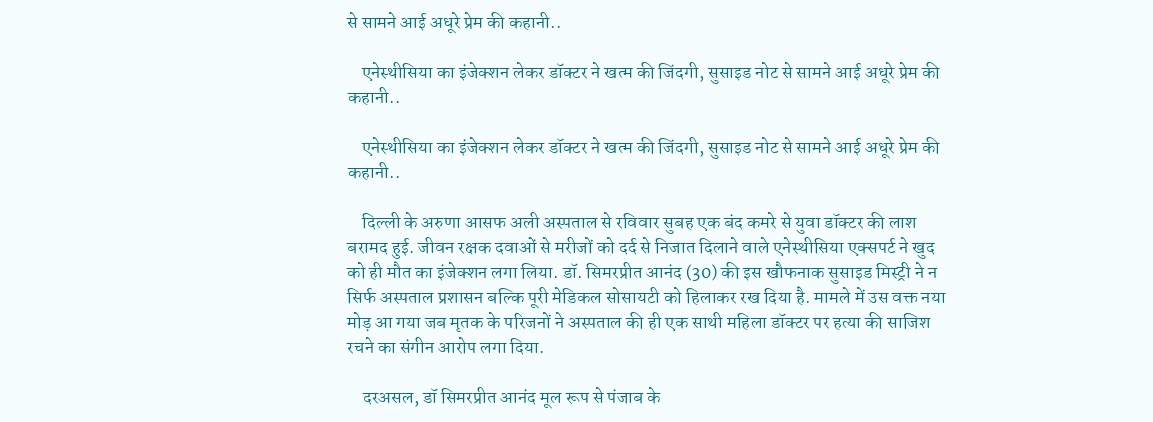से सामने आई अधूरे प्रेम की कहानी..

    एनेस्थीसिया का इंजेक्शन लेकर डॉक्टर ने खत्म की जिंदगी, सुसाइड नोट से सामने आई अधूरे प्रेम की कहानी..

    एनेस्थीसिया का इंजेक्शन लेकर डॉक्टर ने खत्म की जिंदगी, सुसाइड नोट से सामने आई अधूरे प्रेम की कहानी..

    दिल्ली के अरुणा आसफ अली अस्पताल से रविवार सुबह एक बंद कमरे से युवा डॉक्टर की लाश बरामद हुई. जीवन रक्षक दवाओं से मरीजों को दर्द से निजात दिलाने वाले एनेस्थीसिया एक्सपर्ट ने खुद को ही मौत का इंजेक्शन लगा लिया. डॉ. सिमरप्रीत आनंद (30) की इस खौफनाक सुसाइड मिस्ट्री ने न सिर्फ अस्पताल प्रशासन बल्कि पूरी मेडिकल सोसायटी को हिलाकर रख दिया है. मामले में उस वक्त नया मोड़ आ गया जब मृतक के परिजनों ने अस्पताल की ही एक साथी महिला डॉक्टर पर हत्या की साजिश रचने का संगीन आरोप लगा दिया.

    दरअसल, डॉ सिमरप्रीत आनंद मूल रूप से पंजाब के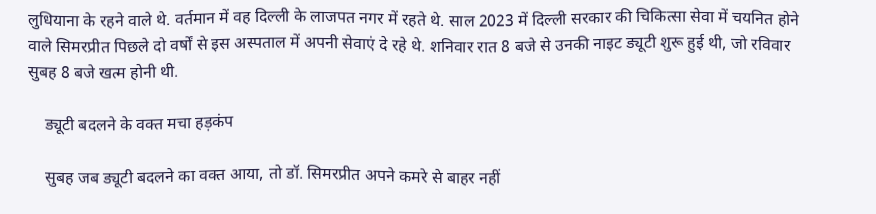लुधियाना के रहने वाले थे. वर्तमान में वह दिल्ली के लाजपत नगर में रहते थे. साल 2023 में दिल्ली सरकार की चिकित्सा सेवा में चयनित होने वाले सिमरप्रीत पिछले दो वर्षों से इस अस्पताल में अपनी सेवाएं दे रहे थे. शनिवार रात 8 बजे से उनकी नाइट ड्यूटी शुरू हुई थी, जो रविवार सुबह 8 बजे खत्म होनी थी.

    ड्यूटी बदलने के वक्त मचा हड़कंप

    सुबह जब ड्यूटी बदलने का वक्त आया, तो डॉ. सिमरप्रीत अपने कमरे से बाहर नहीं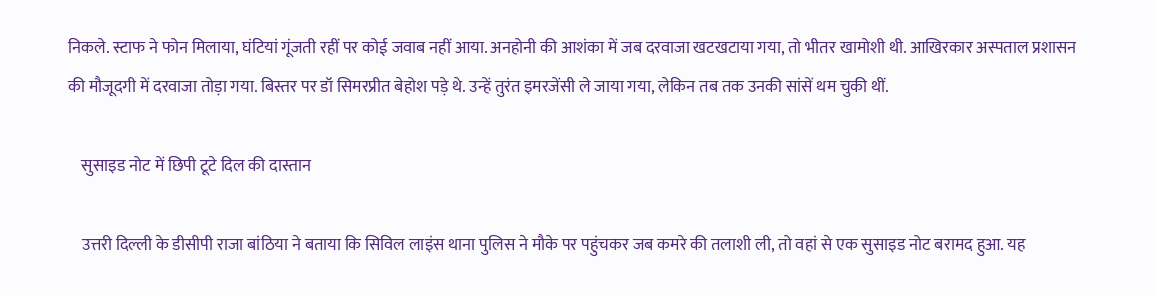निकले. स्टाफ ने फोन मिलाया, घंटियां गूंजती रहीं पर कोई जवाब नहीं आया. अनहोनी की आशंका में जब दरवाजा खटखटाया गया, तो भीतर खामोशी थी. आखिरकार अस्पताल प्रशासन की मौजूदगी में दरवाजा तोड़ा गया. बिस्तर पर डॉ सिमरप्रीत बेहोश पड़े थे. उन्हें तुरंत इमरजेंसी ले जाया गया, लेकिन तब तक उनकी सांसें थम चुकी थीं.

    सुसाइड नोट में छिपी टूटे दिल की दास्तान

    उत्तरी दिल्ली के डीसीपी राजा बांठिया ने बताया कि सिविल लाइंस थाना पुलिस ने मौके पर पहुंचकर जब कमरे की तलाशी ली, तो वहां से एक सुसाइड नोट बरामद हुआ. यह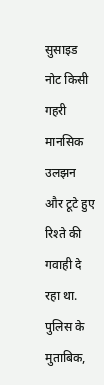सुसाइड नोट किसी गहरी मानसिक उलझन और टूटे हुए रिश्ते की गवाही दे रहा था. पुलिस के मुताबिक,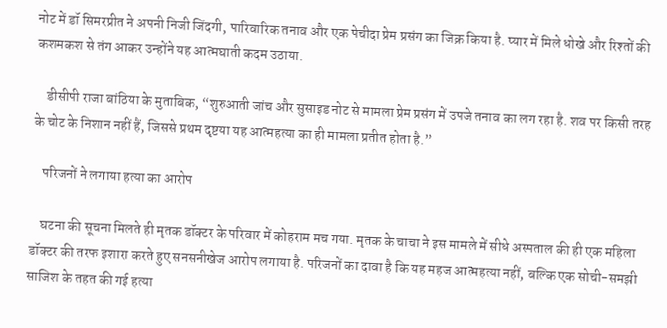नोट में डॉ सिमरप्रीत ने अपनी निजी जिंदगी, पारिवारिक तनाव और एक पेचीदा प्रेम प्रसंग का जिक्र किया है. प्यार में मिले धोखे और रिश्तों की कशमकश से तंग आकर उन्होंने यह आत्मघाती कदम उठाया.

    डीसीपी राजा बांठिया के मुताबिक, “शुरुआती जांच और सुसाइड नोट से मामला प्रेम प्रसंग में उपजे तनाव का लग रहा है. शव पर किसी तरह के चोट के निशान नहीं हैं, जिससे प्रथम दृष्टया यह आत्महत्या का ही मामला प्रतीत होता है.”

    परिजनों ने लगाया हत्या का आरोप

    घटना की सूचना मिलते ही मृतक डॉक्टर के परिवार में कोहराम मच गया. मृतक के चाचा ने इस मामले में सीधे अस्पताल की ही एक महिला डॉक्टर की तरफ इशारा करते हुए सनसनीखेज आरोप लगाया है. परिजनों का दावा है कि यह महज आत्महत्या नहीं, बल्कि एक सोची-समझी साजिश के तहत की गई हत्या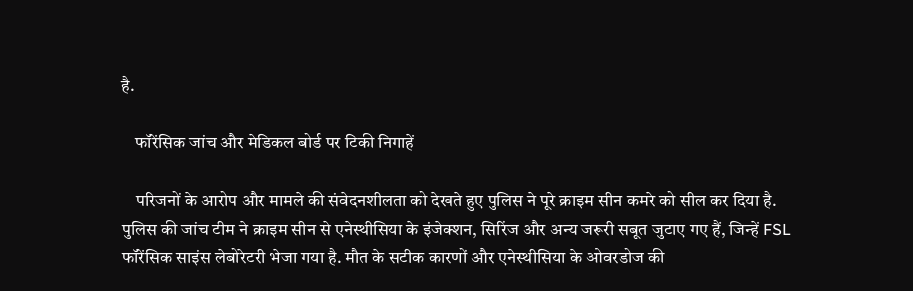है.

    फॉरेंसिक जांच और मेडिकल बोर्ड पर टिकी निगाहें

    परिजनों के आरोप और मामले की संवेदनशीलता को देखते हुए पुलिस ने पूरे क्राइम सीन कमरे को सील कर दिया है. पुलिस की जांच टीम ने क्राइम सीन से एनेस्थीसिया के इंजेक्शन, सिरिंज और अन्य जरूरी सबूत जुटाए गए हैं, जिन्हें FSL फॉरेंसिक साइंस लेबोरेटरी भेजा गया है. मौत के सटीक कारणों और एनेस्थीसिया के ओवरडोज की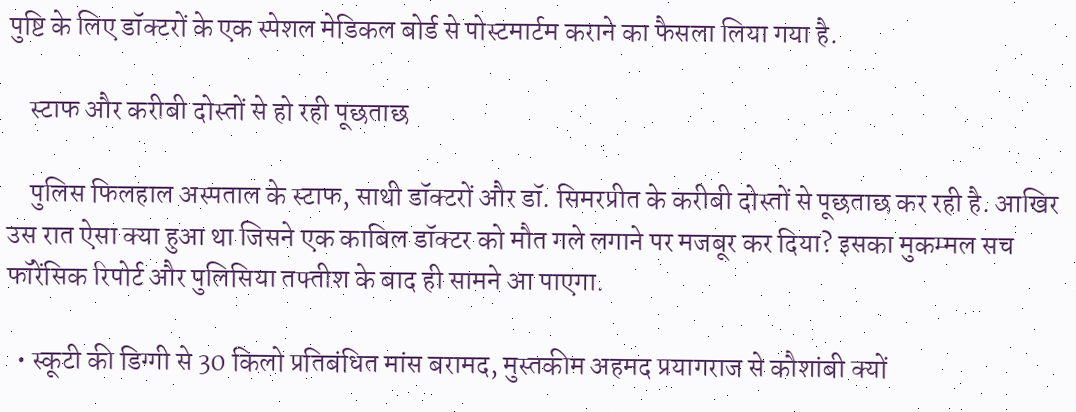पुष्टि के लिए डॉक्टरों के एक स्पेशल मेडिकल बोर्ड से पोस्टमार्टम कराने का फैसला लिया गया है.

    स्टाफ और करीबी दोस्तों से हो रही पूछताछ

    पुलिस फिलहाल अस्पताल के स्टाफ, साथी डॉक्टरों और डॉ. सिमरप्रीत के करीबी दोस्तों से पूछताछ कर रही है. आखिर उस रात ऐसा क्या हुआ था जिसने एक काबिल डॉक्टर को मौत गले लगाने पर मजबूर कर दिया? इसका मुकम्मल सच फॉरेंसिक रिपोर्ट और पुलिसिया तफ्तीश के बाद ही सामने आ पाएगा.

  • स्कूटी की डिग्गी से 30 किलो प्रतिबंधित मांस बरामद, मुस्तकीम अहमद प्रयागराज से कौशांबी क्यों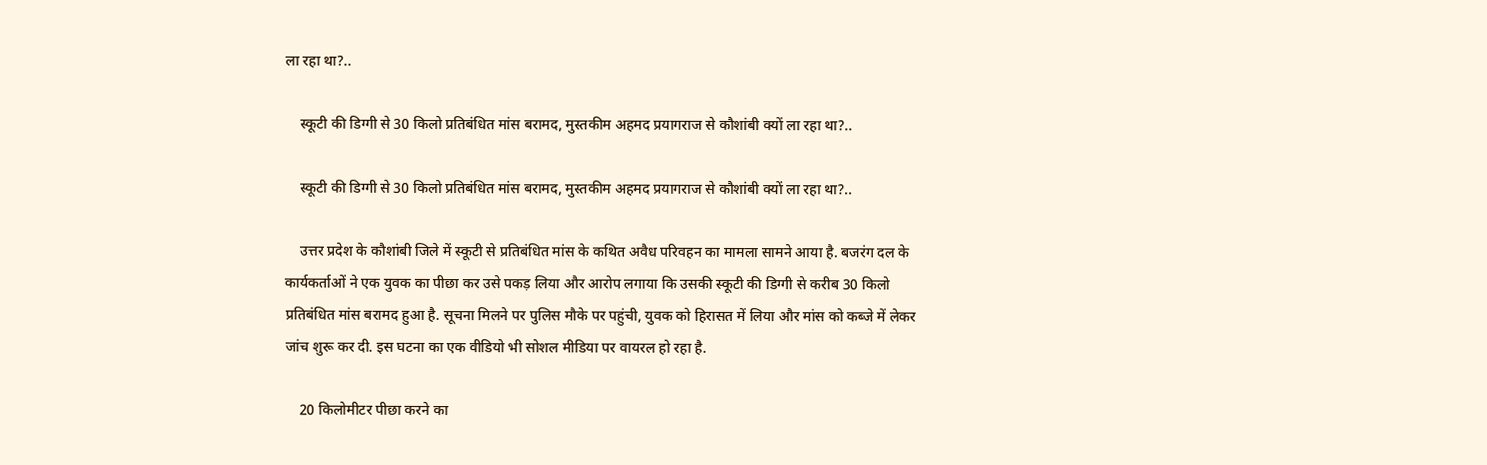ला रहा था?..

    स्कूटी की डिग्गी से 30 किलो प्रतिबंधित मांस बरामद, मुस्तकीम अहमद प्रयागराज से कौशांबी क्यों ला रहा था?..

    स्कूटी की डिग्गी से 30 किलो प्रतिबंधित मांस बरामद, मुस्तकीम अहमद प्रयागराज से कौशांबी क्यों ला रहा था?..

    उत्तर प्रदेश के कौशांबी जिले में स्कूटी से प्रतिबंधित मांस के कथित अवैध परिवहन का मामला सामने आया है. बजरंग दल के कार्यकर्ताओं ने एक युवक का पीछा कर उसे पकड़ लिया और आरोप लगाया कि उसकी स्कूटी की डिग्गी से करीब 30 किलो प्रतिबंधित मांस बरामद हुआ है. सूचना मिलने पर पुलिस मौके पर पहुंची, युवक को हिरासत में लिया और मांस को कब्जे में लेकर जांच शुरू कर दी. इस घटना का एक वीडियो भी सोशल मीडिया पर वायरल हो रहा है.

    20 किलोमीटर पीछा करने का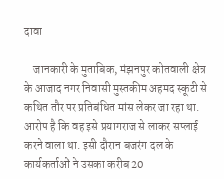दावा

    जानकारी के मुताबिक, मंझनपुर कोतवाली क्षेत्र के आजाद नगर निवासी मुस्तकीम अहमद स्कूटी से कथित तौर पर प्रतिबंधित मांस लेकर जा रहा था. आरोप है कि वह इसे प्रयागराज से लाकर सप्लाई करने वाला था. इसी दौरान बजरंग दल के कार्यकर्ताओं ने उसका करीब 20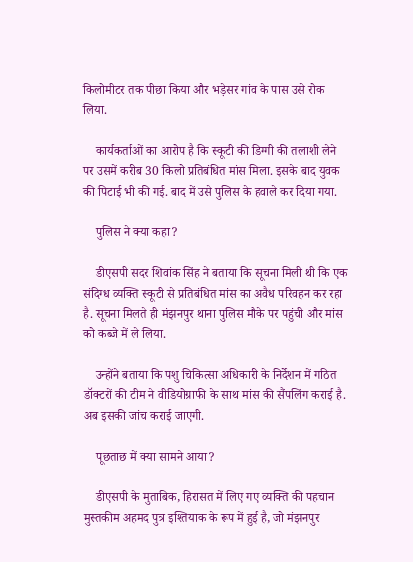किलोमीटर तक पीछा किया और भड़ेसर गांव के पास उसे रोक लिया.

    कार्यकर्ताओं का आरोप है कि स्कूटी की डिग्गी की तलाशी लेने पर उसमें करीब 30 किलो प्रतिबंधित मांस मिला. इसके बाद युवक की पिटाई भी की गई. बाद में उसे पुलिस के हवाले कर दिया गया.

    पुलिस ने क्या कहा?

    डीएसपी सदर शिवांक सिंह ने बताया कि सूचना मिली थी कि एक संदिग्ध व्यक्ति स्कूटी से प्रतिबंधित मांस का अवैध परिवहन कर रहा है. सूचना मिलते ही मंझनपुर थाना पुलिस मौके पर पहुंची और मांस को कब्जे में ले लिया.

    उन्होंने बताया कि पशु चिकित्सा अधिकारी के निर्देशन में गठित डॉक्टरों की टीम ने वीडियोग्राफी के साथ मांस की सैंपलिंग कराई है. अब इसकी जांच कराई जाएगी.

    पूछताछ में क्या सामने आया?

    डीएसपी के मुताबिक, हिरासत में लिए गए व्यक्ति की पहचान मुस्तकीम अहमद पुत्र इश्तियाक के रूप में हुई है, जो मंझनपुर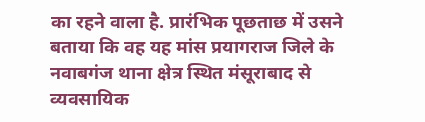का रहने वाला है. प्रारंभिक पूछताछ में उसने बताया कि वह यह मांस प्रयागराज जिले के नवाबगंज थाना क्षेत्र स्थित मंसूराबाद से व्यवसायिक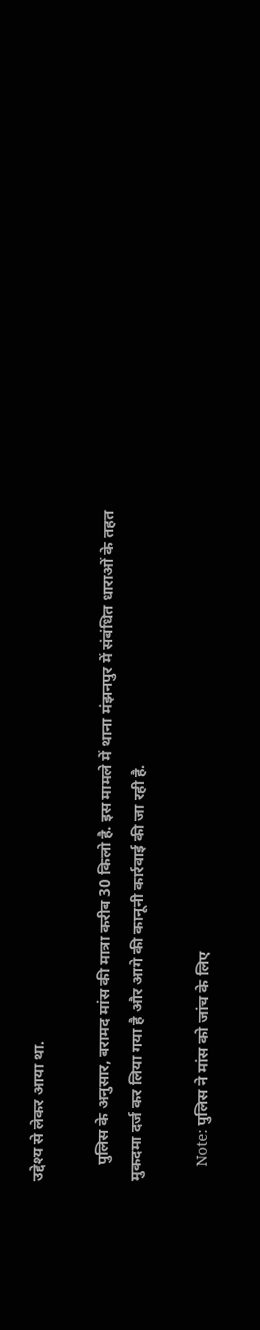उद्देश्य से लेकर आया था.

    पुलिस के अनुसार, बरामद मांस की मात्रा करीब 30 किलो है. इस मामले में थाना मंझनपुर में संबंधित धाराओं के तहत मुकदमा दर्ज कर लिया गया है और आगे की कानूनी कार्रवाई की जा रही है.

    Note: पुलिस ने मांस को जांच के लिए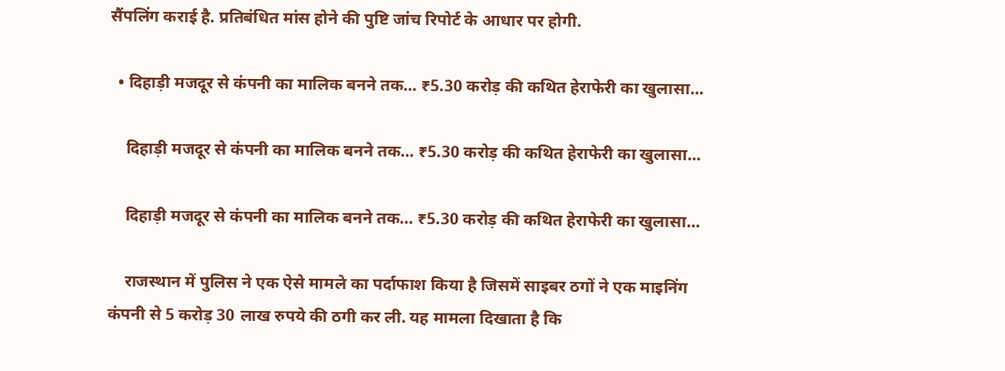सैंपलिंग कराई है. प्रतिबंधित मांस होने की पुष्टि जांच रिपोर्ट के आधार पर होगी.

  • दिहाड़ी मजदूर से कंपनी का मालिक बनने तक… ₹5.30 करोड़ की कथित हेराफेरी का खुलासा…

    दिहाड़ी मजदूर से कंपनी का मालिक बनने तक… ₹5.30 करोड़ की कथित हेराफेरी का खुलासा…

    दिहाड़ी मजदूर से कंपनी का मालिक बनने तक… ₹5.30 करोड़ की कथित हेराफेरी का खुलासा…

    राजस्थान में पुलिस ने एक ऐसे मामले का पर्दाफाश किया है जिसमें साइबर ठगों ने एक माइनिंग कंपनी से 5 करोड़ 30 लाख रुपये की ठगी कर ली. यह मामला दिखाता है कि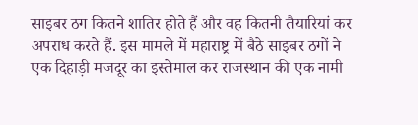साइबर ठग कितने शातिर होते हैं और वह कितनी तैयारियां कर अपराध करते हैं. इस मामले में महाराष्ट्र में बैठे साइबर ठगों ने एक दिहाड़ी मजदूर का इस्तेमाल कर राजस्थान की एक नामी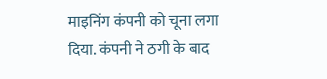माइनिंग कंपनी को चूना लगा दिया. कंपनी ने ठगी के बाद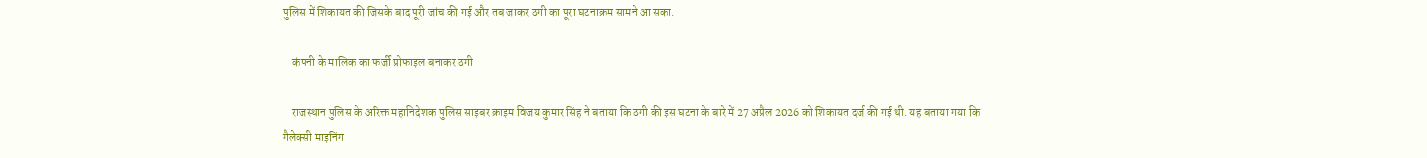पुलिस में शिकायत की जिसके बाद पूरी जांच की गई और तब जाकर ठगी का पूरा घटनाक्रम सामने आ सका.

    कंपनी के मालिक का फर्जी प्रोफाइल बनाकर ठगी

    राजस्थान पुलिस के अरिक्त महानिदेशक पुलिस साइबर क्राइम विजय कुमार सिंह ने बताया कि ठगी की इस घटना के बारे में 27 अप्रैल 2026 को शिकायत दर्ज की गई थी. यह बताया गया कि गैलेक्सी माइनिंग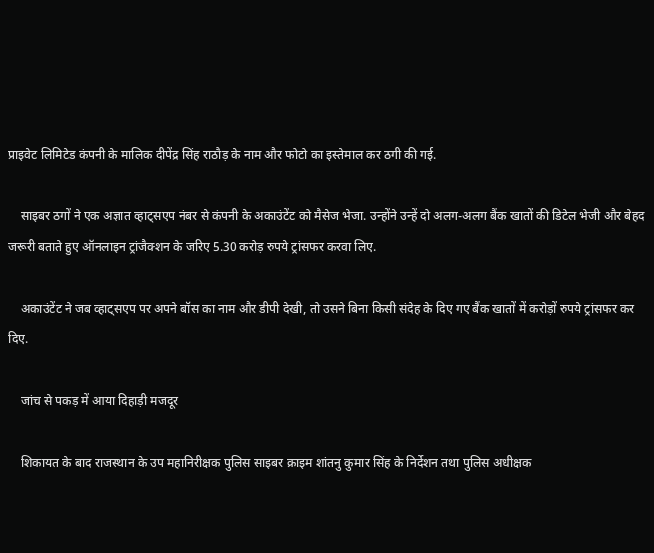प्राइवेट लिमिटेड कंपनी के मालिक दीपेंद्र सिंह राठौड़ के नाम और फोटो का इस्तेमाल कर ठगी की गई.

    साइबर ठगों ने एक अज्ञात व्हाट्सएप नंबर से कंपनी के अकाउंटेंट को मैसेज भेजा. उन्होंने उन्हें दो अलग-अलग बैंक खातों की डिटेल भेजी और बेहद जरूरी बताते हुए ऑनलाइन ट्रांजैक्शन के जरिए 5.30 करोड़ रुपये ट्रांसफर करवा लिए.

    अकाउंटेंट ने जब व्हाट्सएप पर अपने बॉस का नाम और डीपी देखी, तो उसने बिना किसी संदेह के दिए गए बैंक खातों में करोड़ों रुपये ट्रांसफर कर दिए.

    जांच से पकड़ में आया दिहाड़ी मजदूर

    शिकायत के बाद राजस्थान के उप महानिरीक्षक पुलिस साइबर क्राइम शांतनु कुमार सिंह के निर्देशन तथा पुलिस अधीक्षक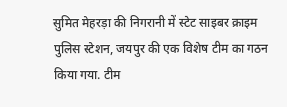सुमित मेहरड़ा की निगरानी में स्टेट साइबर क्राइम पुलिस स्टेशन, जयपुर की एक विशेष टीम का गठन किया गया. टीम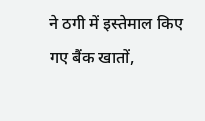ने ठगी में इस्तेमाल किए गए बैंक खातों,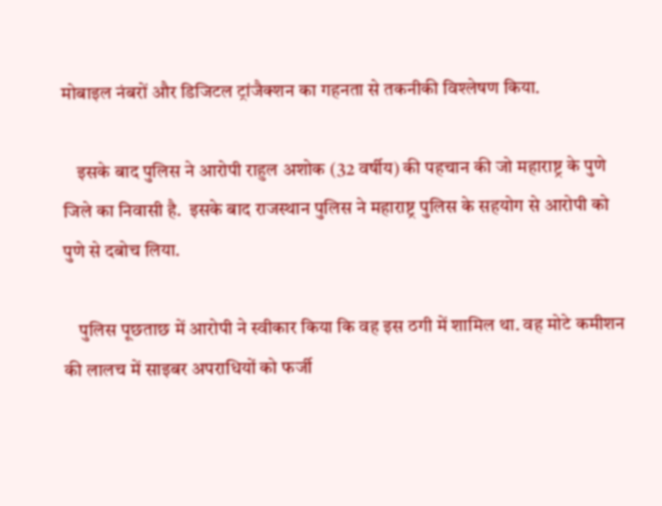मोबाइल नंबरों और डिजिटल ट्रांजैक्शन का गहनता से तकनीकी विश्लेषण किया.

    इसके बाद पुलिस ने आरोपी राहुल अशोक (32 वर्षीय) की पहचान की जो महाराष्ट्र के पुणे जिले का निवासी है.  इसके बाद राजस्थान पुलिस ने महाराष्ट्र पुलिस के सहयोग से आरोपी को पुणे से दबोच लिया.

    पुलिस पूछताछ में आरोपी ने स्वीकार किया कि वह इस ठगी में शामिल था. वह मोटे कमीशन की लालच में साइबर अपराधियों को फर्जी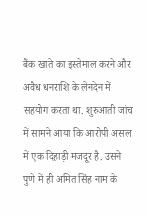बैंक खाते का इस्तेमाल करने और अवैध धनराशि के लेनदेन में सहयोग करता था. शुरुआती जांच में सामने आया कि आरोपी असल में एक दिहाड़ी मजदूर है. उसने पुणे में ही अमित सिंह नाम के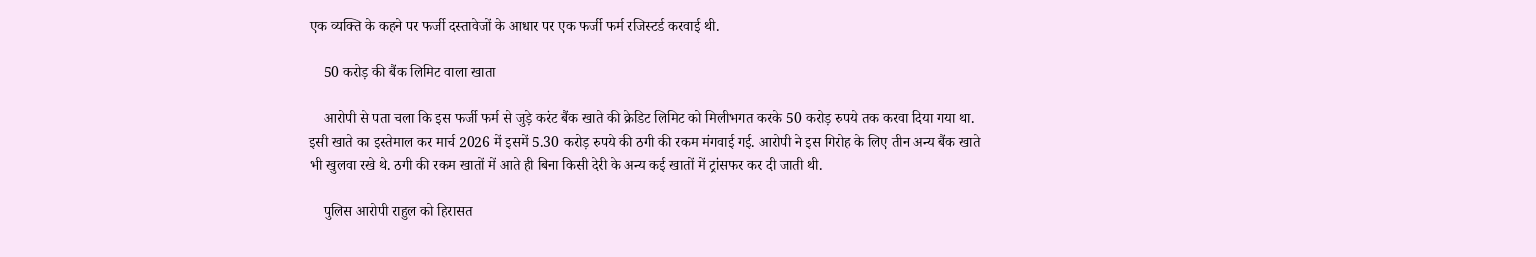एक व्यक्ति के कहने पर फर्जी दस्तावेजों के आधार पर एक फर्जी फर्म रजिस्टर्ड करवाई थी.

    50 करोड़ की बैंक लिमिट वाला खाता

    आरोपी से पता चला कि इस फर्जी फर्म से जुड़े करंट बैंक खाते की क्रेडिट लिमिट को मिलीभगत करके 50 करोड़ रुपये तक करवा दिया गया था. इसी खाते का इस्तेमाल कर मार्च 2026 में इसमें 5.30 करोड़ रुपये की ठगी की रकम मंगवाई गई. आरोपी ने इस गिरोह के लिए तीन अन्य बैंक खाते भी खुलवा रखे थे. ठगी की रकम खातों में आते ही बिना किसी देरी के अन्य कई खातों में ट्रांसफर कर दी जाती थी.

    पुलिस आरोपी राहुल को हिरासत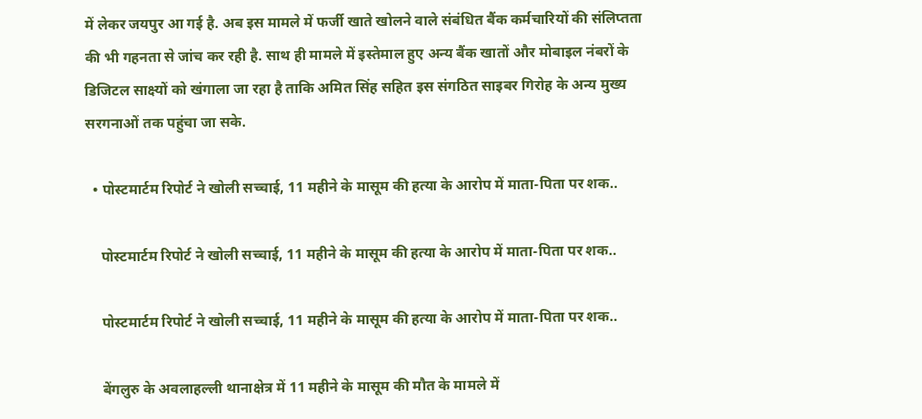में लेकर जयपुर आ गई है. अब इस मामले में फर्जी खाते खोलने वाले संबंधित बैंक कर्मचारियों की संलिप्तता की भी गहनता से जांच कर रही है. साथ ही मामले में इस्तेमाल हुए अन्य बैंक खातों और मोबाइल नंबरों के डिजिटल साक्ष्यों को खंगाला जा रहा है ताकि अमित सिंह सहित इस संगठित साइबर गिरोह के अन्य मुख्य सरगनाओं तक पहुंचा जा सके.

  • पोस्टमार्टम रिपोर्ट ने खोली सच्चाई, 11 महीने के मासूम की हत्या के आरोप में माता-पिता पर शक..

    पोस्टमार्टम रिपोर्ट ने खोली सच्चाई, 11 महीने के मासूम की हत्या के आरोप में माता-पिता पर शक..

    पोस्टमार्टम रिपोर्ट ने खोली सच्चाई, 11 महीने के मासूम की हत्या के आरोप में माता-पिता पर शक..

    बेंगलुरु के अवलाहल्ली थानाक्षेत्र में 11 महीने के मासूम की मौत के मामले में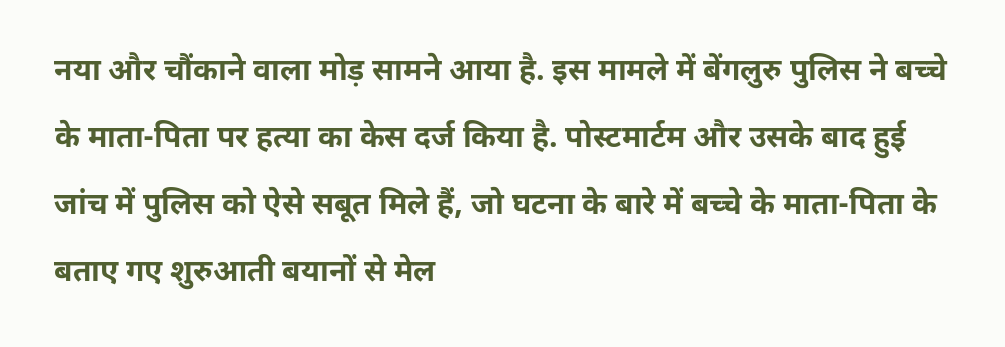नया और चौंकाने वाला मोड़ सामने आया है. इस मामले में बेंगलुरु पुलिस ने बच्चे के माता-पिता पर हत्या का केस दर्ज किया है. पोस्टमार्टम और उसके बाद हुई जांच में पुल‍िस को ऐसे सबूत मिले हैं, जो घटना के बारे में बच्‍चे के माता-प‍िता के बताए गए शुरुआती बयानों से मेल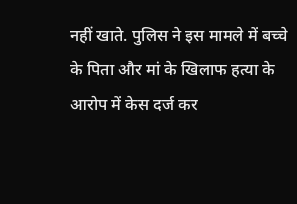नहीं खाते. पुल‍िस ने इस मामले में बच्चे के पिता और मां के खिलाफ हत्या के आरोप में केस दर्ज कर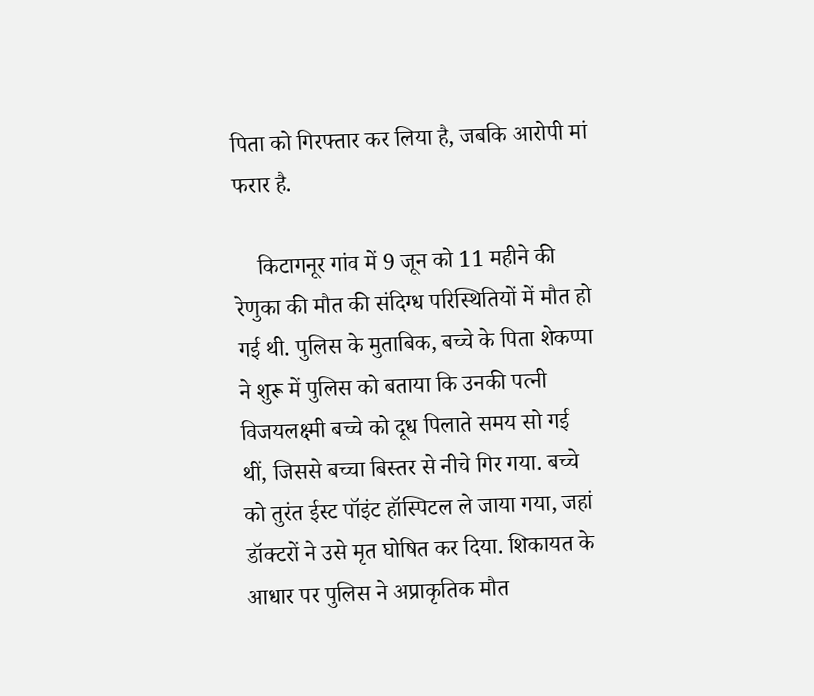पि‍ता को ग‍िरफ्तार कर ल‍िया है, जबक‍ि आरोपी मां फरार है.

    किटागनूर गांव में 9 जून को 11 महीने की रेणुका की मौत की संद‍िग्‍ध पर‍िस्‍थितियों में मौत हो गई थी. पुलिस के मुताबिक, बच्चे के पिता शेकप्पा ने शुरू में पुलिस को बताया कि उनकी पत्नी विजयलक्ष्मी बच्चे को दूध पिलाते समय सो गई थीं, जिससे बच्चा बिस्तर से नीचे गिर गया. बच्चे को तुरंत ईस्ट पॉइंट हॉस्पिटल ले जाया गया, जहां डॉक्टरों ने उसे मृत घोषित कर दिया. शिकायत के आधार पर पुलिस ने अप्राकृतिक मौत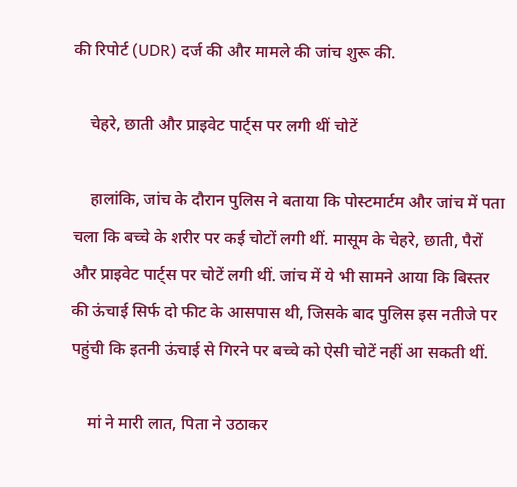की रिपोर्ट (UDR) दर्ज की और मामले की जांच शुरू की.

    चेहरे, छाती और प्राइवेट पार्ट्स पर लगी थीं चोटें

    हालांकि, जांच के दौरान पुलिस ने बताया कि पोस्टमार्टम और जांच में पता चला क‍ि बच्चे के शरीर पर कई चोटों लगी थीं. मासूम के चेहरे, छाती, पैरों और प्राइवेट पार्ट्स पर चोटें लगी थीं. जांच में ये भी सामने आया क‍ि बिस्तर की ऊंचाई सिर्फ दो फीट के आसपास थी, ज‍िसके बाद पुल‍िस इस नतीजे पर पहुंची कि इतनी ऊंचाई से गिरने पर बच्चे को ऐसी चोटें नहीं आ सकती थीं.

    मां ने मारी लात, प‍िता ने उठाकर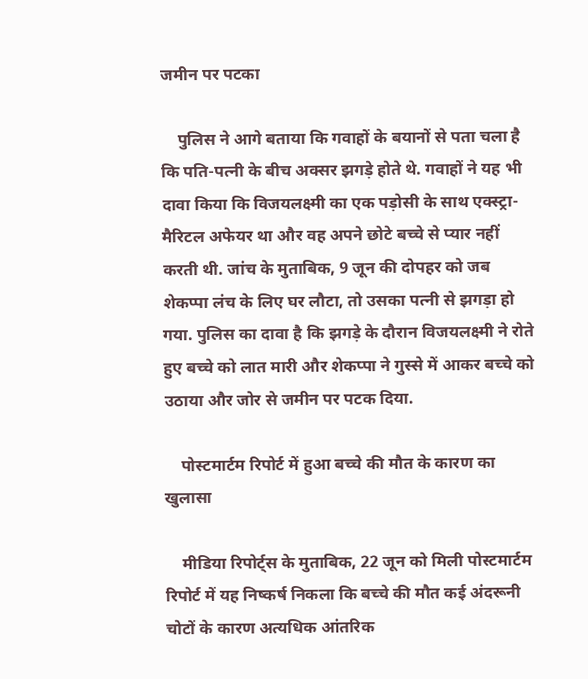जमीन पर पटका

    पुलिस ने आगे बताया कि गवाहों के बयानों से पता चला है कि पति-पत्नी के बीच अक्सर झगड़े होते थे. गवाहों ने यह भी दावा किया कि विजयलक्ष्मी का एक पड़ोसी के साथ एक्स्ट्रा-मैरिटल अफेयर था और वह अपने छोटे बच्चे से प्‍यार नहीं करती थी. जांच के मुताबिक, 9 जून की दोपहर को जब शेकप्पा लंच के लिए घर लौटा, तो उसका पत्नी से झगड़ा हो गया. पुलिस का दावा है कि झगड़े के दौरान विजयलक्ष्मी ने रोते हुए बच्चे को लात मारी और शेकप्पा ने गुस्से में आकर बच्चे को उठाया और जोर से जमीन पर पटक दिया.

    पोस्‍टमार्टम र‍िपोर्ट में हुआ बच्‍चे की मौत के कारण का खुलासा

    मीड‍िया र‍िपोर्ट्स के मुताबिक, 22 जून को मिली पोस्टमार्टम रिपोर्ट में यह निष्कर्ष निकला कि बच्चे की मौत कई अंदरूनी चोटों के कारण अत्यधिक आंतरिक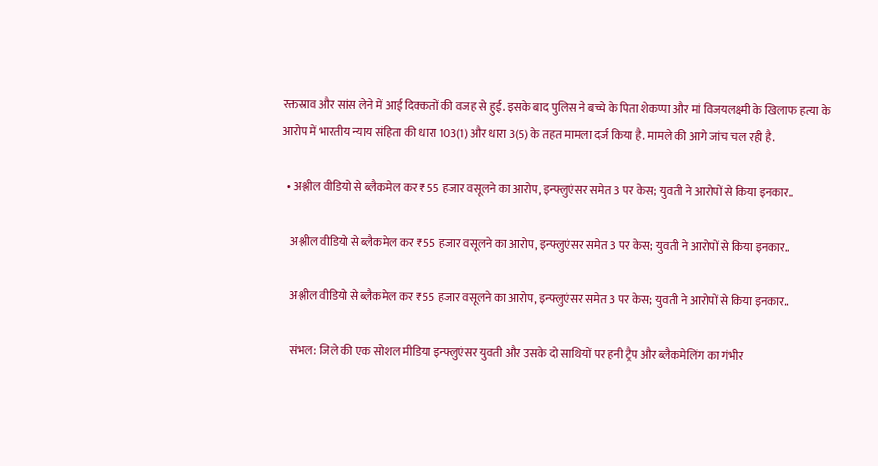रक्तस्राव और सांस लेने में आई दिक्कतों की वजह से हुई. इसके बाद पुल‍िस ने बच्चे के पिता शेकप्पा और मां विजयलक्ष्मी के खिलाफ हत्या के आरोप में भारतीय न्याय संहिता की धारा 103(1) और धारा 3(5) के तहत मामला दर्ज किया है. मामले की आगे जांच चल रही है.

  • अश्लील वीडियो से ब्लैकमेल कर ₹55 हजार वसूलने का आरोप, इन्फ्लुएंसर समेत 3 पर केस; युवती ने आरोपों से किया इनकार..

    अश्लील वीडियो से ब्लैकमेल कर ₹55 हजार वसूलने का आरोप, इन्फ्लुएंसर समेत 3 पर केस; युवती ने आरोपों से किया इनकार..

    अश्लील वीडियो से ब्लैकमेल कर ₹55 हजार वसूलने का आरोप, इन्फ्लुएंसर समेत 3 पर केस; युवती ने आरोपों से किया इनकार..

    संभल: जिले की एक सोशल मीडिया इन्फ्लुएंसर युवती और उसके दो साथियों पर हनी ट्रैप और ब्लैकमेलिंग का गंभीर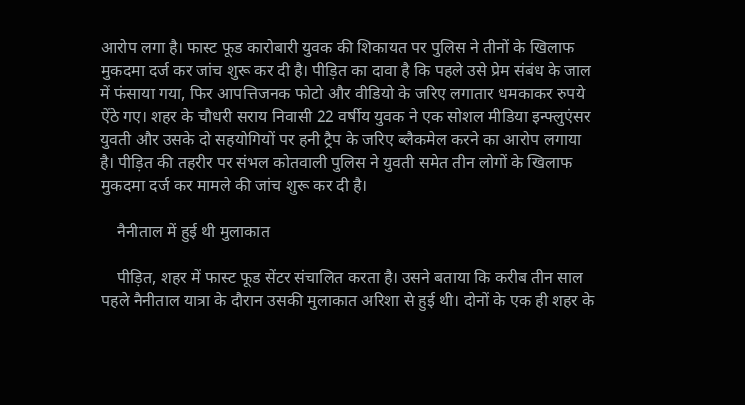आरोप लगा है। फास्ट फूड कारोबारी युवक की शिकायत पर पुलिस ने तीनों के खिलाफ मुकदमा दर्ज कर जांच शुरू कर दी है। पीड़ित का दावा है कि पहले उसे प्रेम संबंध के जाल में फंसाया गया, फिर आपत्तिजनक फोटो और वीडियो के जरिए लगातार धमकाकर रुपये ऐंठे गए। शहर के चौधरी सराय निवासी 22 वर्षीय युवक ने एक सोशल मीडिया इन्फ्लुएंसर युवती और उसके दो सहयोगियों पर हनी ट्रैप के जरिए ब्लैकमेल करने का आरोप लगाया है। पीड़ित की तहरीर पर संभल कोतवाली पुलिस ने युवती समेत तीन लोगों के खिलाफ मुकदमा दर्ज कर मामले की जांच शुरू कर दी है।

    नैनीताल में हुई थी मुलाकात

    पीड़ित, शहर में फास्ट फूड सेंटर संचालित करता है। उसने बताया कि करीब तीन साल पहले नैनीताल यात्रा के दौरान उसकी मुलाकात अरिशा से हुई थी। दोनों के एक ही शहर के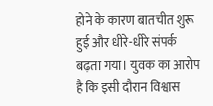होने के कारण बातचीत शुरू हुई और धीरे-धीरे संपर्क बढ़ता गया। युवक का आरोप है कि इसी दौरान विश्वास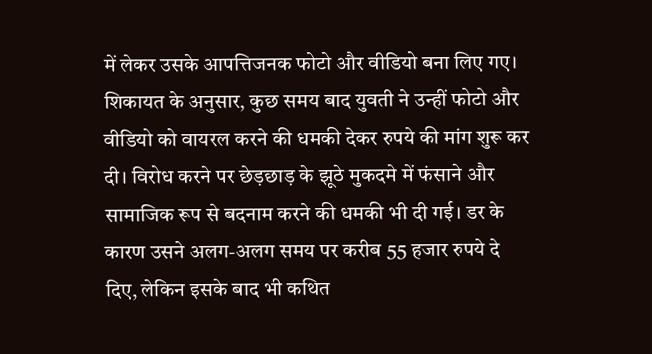में लेकर उसके आपत्तिजनक फोटो और वीडियो बना लिए गए। शिकायत के अनुसार, कुछ समय बाद युवती ने उन्हीं फोटो और वीडियो को वायरल करने की धमकी देकर रुपये की मांग शुरू कर दी। विरोध करने पर छेड़छाड़ के झूठे मुकदमे में फंसाने और सामाजिक रूप से बदनाम करने की धमकी भी दी गई। डर के कारण उसने अलग-अलग समय पर करीब 55 हजार रुपये दे दिए, लेकिन इसके बाद भी कथित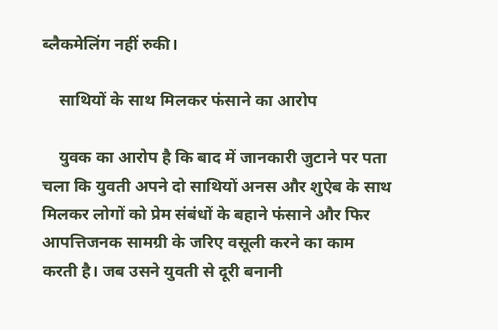ब्लैकमेलिंग नहीं रुकी।

    साथियों के साथ मिलकर फंसाने का आरोप

    युवक का आरोप है कि बाद में जानकारी जुटाने पर पता चला कि युवती अपने दो साथियों अनस और शुऐब के साथ मिलकर लोगों को प्रेम संबंधों के बहाने फंसाने और फिर आपत्तिजनक सामग्री के जरिए वसूली करने का काम करती है। जब उसने युवती से दूरी बनानी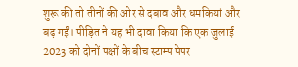शुरू की तो तीनों की ओर से दबाव और धमकियां और बढ़ गईं। पीड़ित ने यह भी दावा किया कि एक जुलाई 2023 को दोनों पक्षों के बीच स्टाम्प पेपर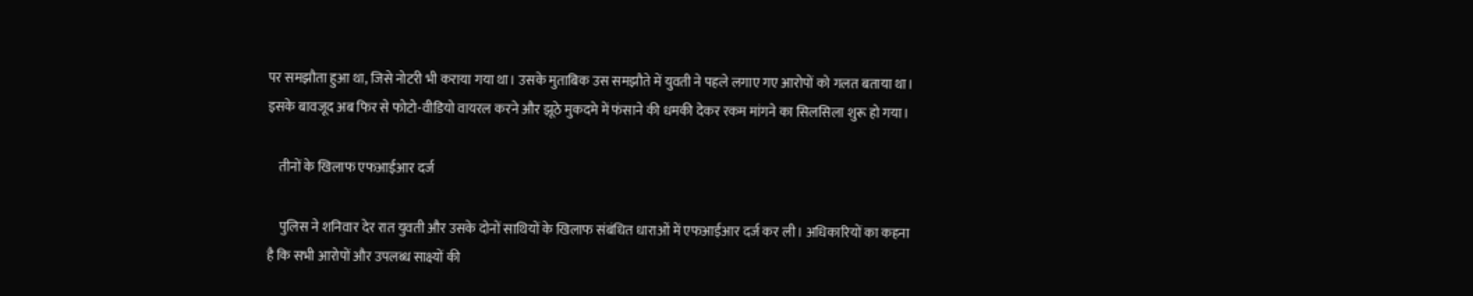पर समझौता हुआ था, जिसे नोटरी भी कराया गया था। उसके मुताबिक उस समझौते में युवती ने पहले लगाए गए आरोपों को गलत बताया था। इसके बावजूद अब फिर से फोटो-वीडियो वायरल करने और झूठे मुकदमे में फंसाने की धमकी देकर रकम मांगने का सिलसिला शुरू हो गया।

    तीनों के खिलाफ एफआईआर दर्ज

    पुलिस ने शनिवार देर रात युवती और उसके दोनों साथियों के खिलाफ संबंधित धाराओं में एफआईआर दर्ज कर ली। अधिकारियों का कहना है कि सभी आरोपों और उपलब्ध साक्ष्यों की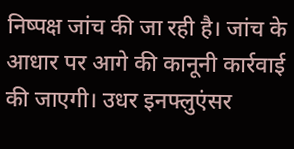निष्पक्ष जांच की जा रही है। जांच के आधार पर आगे की कानूनी कार्रवाई की जाएगी। उधर इनफ्लुएंसर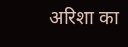अरिशा का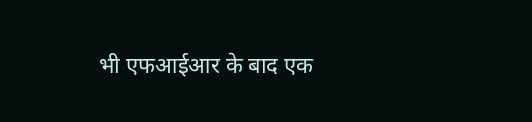भी एफआईआर के बाद एक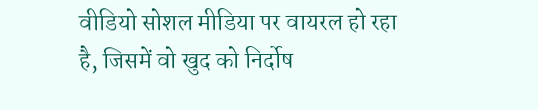वीडियो सोशल मीडिया पर वायरल हो रहा है, जिसमें वो खुद को निर्दोष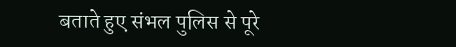बताते हुए संभल पुलिस से पूरे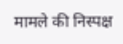मामले की निस्पक्ष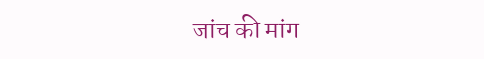जांच की मांग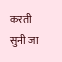करती सुनी जा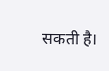सकती है।